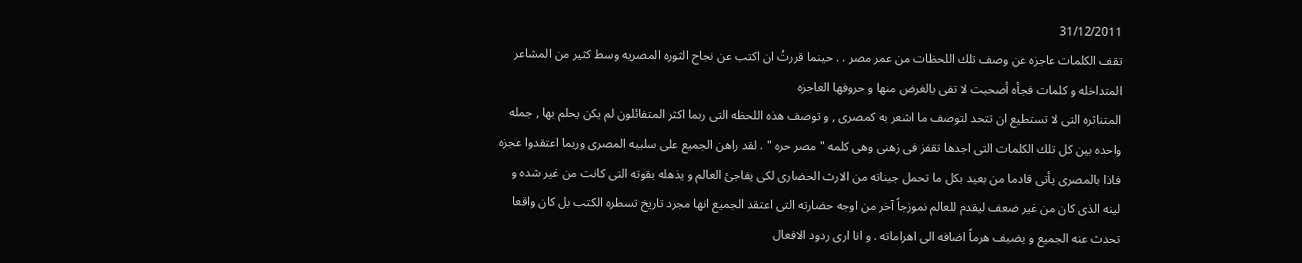31/12/2011
تقف الكلمات عاجزه عن وصف تلك اللحظات من عمر مصر . . حينما قررتُ ان اكتب عن نجاح الثوره المصريه وسط كثير من المشاعر المتداخله و كلمات فجأه أصحبت لا تفى بالغرض منها و حروفها العاجزه
المتناثره التى لا تستطيع ان تتحد لتوصف ما اشعر به كمصرى , و توصف هذه اللحظه التى ربما اكثر المتفائلون لم يكن يحلم بها , جمله واحده بين كل تلك الكلمات التى اجدها تقفز فى زهنى وهى كلمه " مصر حره " . لقد راهن الجميع على سلبيه المصرى وربما اعتقدوا عجزه فاذا بالمصرى يأتى قادما من بعيد بكل ما تحمل جيناته من الارث الحضارى لكى يفاجئ العالم و يذهله بقوته التى كانت من غير شده و لينه الذى كان من غير ضعف ليقدم للعالم نموزجاً آخر من اوجه حضارته التى اعتقد الجميع انها مجرد تاريخ تسطره الكتب بل كان واقعا تحدث عنه الجميع و يضيف هرماً اضافه الى اهراماته . و انا ارى ردود الافعال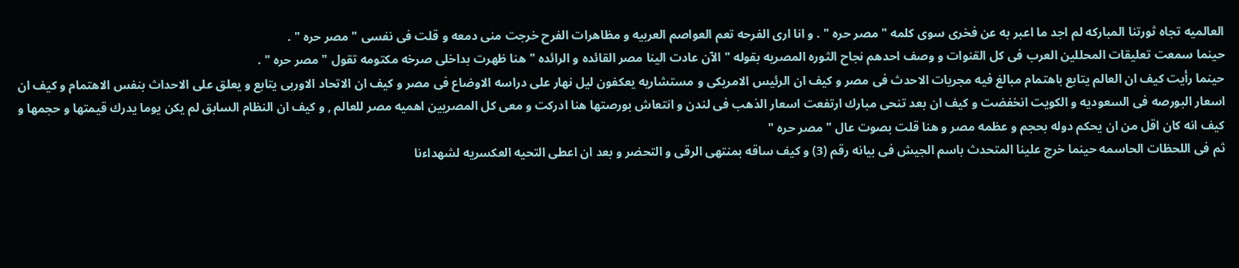العالميه تجاه ثورتنا المباركه لم اجد ما اعبر به عن فخرى سوى كلمه " مصر حره " . و انا ارى الفرحه تعم العواصم العربيه و مظاهرات الفرح خرجت منى دمعه و قلت فى نفسى " مصر حره " .
حينما سمعت تعليقات المحللين العرب فى كل القنوات و وصف احدهم نجاح الثوره المصريه بقوله " الآن عادت الينا مصر القائده و الرائده " هنا ظهرت بداخلى صرخه مكتومه تقول " مصر حره " .
حينما رأيت كيف ان العالم يتابع باهتمام مبالغ فيه مجريات الاحدث فى مصر و كيف ان الرئيس الامريكى و مستشاريه يعكفون ليل نهار على دراسه الاوضاع فى مصر و كيف ان الاتحاد الاوربى يتابع و يعلق على الاحداث بنفس الاهتمام و كيف ان اسعار البورصه فى السعوديه و الكويت انخفضت و كيف ان بعد تنحى مبارك ارتفعت اسعار الذهب فى لندن و انتعاش بورصتها هنا ادركت و معى كل المصريين اهميه مصر للعالم , و كيف ان النظام السابق لم يكن يوما يدرك قيمتها و حجمها و كيف انه كان اقل من ان يحكم دوله بحجم و عظمه مصر و هنا قلت بصوت عال " مصر حره "
ثم فى اللحظات الحاسمه حينما خرج علينا المتحدث باسم الجيش فى بيانه رقم (3) و كيف ساقه بمنتهى الرقى و التحضر و بعد ان اعطى التحيه العكسريه لشهداءنا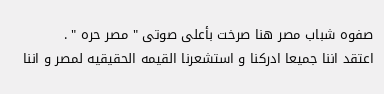صفوه شباب مصر هنا صرخت بأعلى صوتى " مصر حره " .
اعتقد اننا جميعا ادركنا و استشعرنا القيمه الحقيقيه لمصر و اننا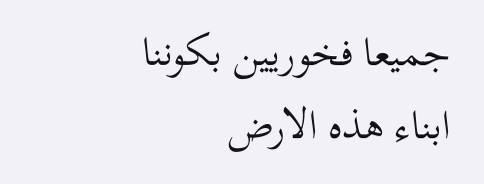جميعا فخوريين بكوننا ابناء هذه الارض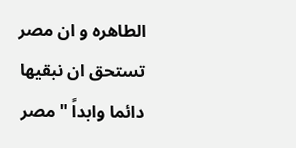الطاهره و ان مصر تستحق ان نبقيها دائما وابداً " مصر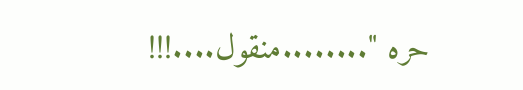حره "........منقول....!!!